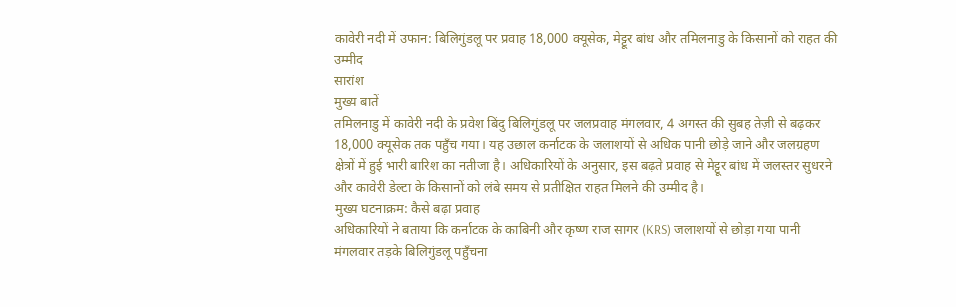कावेरी नदी में उफान: बिलिगुंडलू पर प्रवाह 18,000 क्यूसेक, मेट्टूर बांध और तमिलनाडु के किसानों को राहत की उम्मीद
सारांश
मुख्य बातें
तमिलनाडु में कावेरी नदी के प्रवेश बिंदु बिलिगुंडलू पर जलप्रवाह मंगलवार, 4 अगस्त की सुबह तेज़ी से बढ़कर 18,000 क्यूसेक तक पहुँच गया। यह उछाल कर्नाटक के जलाशयों से अधिक पानी छोड़े जाने और जलग्रहण क्षेत्रों में हुई भारी बारिश का नतीजा है। अधिकारियों के अनुसार, इस बढ़ते प्रवाह से मेट्टूर बांध में जलस्तर सुधरने और कावेरी डेल्टा के किसानों को लंबे समय से प्रतीक्षित राहत मिलने की उम्मीद है।
मुख्य घटनाक्रम: कैसे बढ़ा प्रवाह
अधिकारियों ने बताया कि कर्नाटक के काबिनी और कृष्ण राज सागर (KRS) जलाशयों से छोड़ा गया पानी मंगलवार तड़के बिलिगुंडलू पहुँचना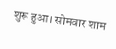शुरू हुआ। सोमवार शाम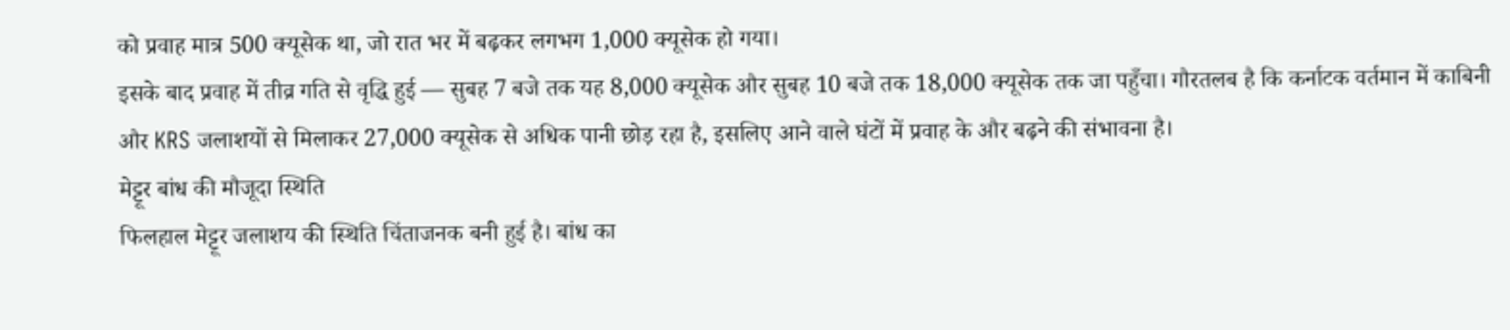को प्रवाह मात्र 500 क्यूसेक था, जो रात भर में बढ़कर लगभग 1,000 क्यूसेक हो गया।
इसके बाद प्रवाह में तीव्र गति से वृद्धि हुई — सुबह 7 बजे तक यह 8,000 क्यूसेक और सुबह 10 बजे तक 18,000 क्यूसेक तक जा पहुँचा। गौरतलब है कि कर्नाटक वर्तमान में काबिनी और KRS जलाशयों से मिलाकर 27,000 क्यूसेक से अधिक पानी छोड़ रहा है, इसलिए आने वाले घंटों में प्रवाह के और बढ़ने की संभावना है।
मेट्टूर बांध की मौजूदा स्थिति
फिलहाल मेट्टूर जलाशय की स्थिति चिंताजनक बनी हुई है। बांध का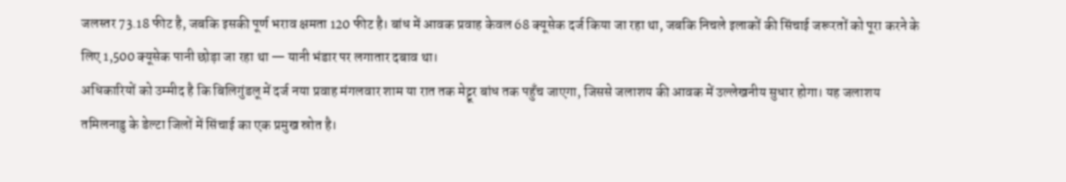जलस्तर 73.18 फीट है, जबकि इसकी पूर्ण भराव क्षमता 120 फीट है। बांध में आवक प्रवाह केवल 68 क्यूसेक दर्ज किया जा रहा था, जबकि निचले इलाकों की सिंचाई जरूरतों को पूरा करने के लिए 1,500 क्यूसेक पानी छोड़ा जा रहा था — यानी भंडार पर लगातार दबाव था।
अधिकारियों को उम्मीद है कि बिलिगुंडलू में दर्ज नया प्रवाह मंगलवार शाम या रात तक मेट्टूर बांध तक पहुँच जाएगा, जिससे जलाशय की आवक में उल्लेखनीय सुधार होगा। यह जलाशय तमिलनाडु के डेल्टा जिलों में सिंचाई का एक प्रमुख स्रोत है।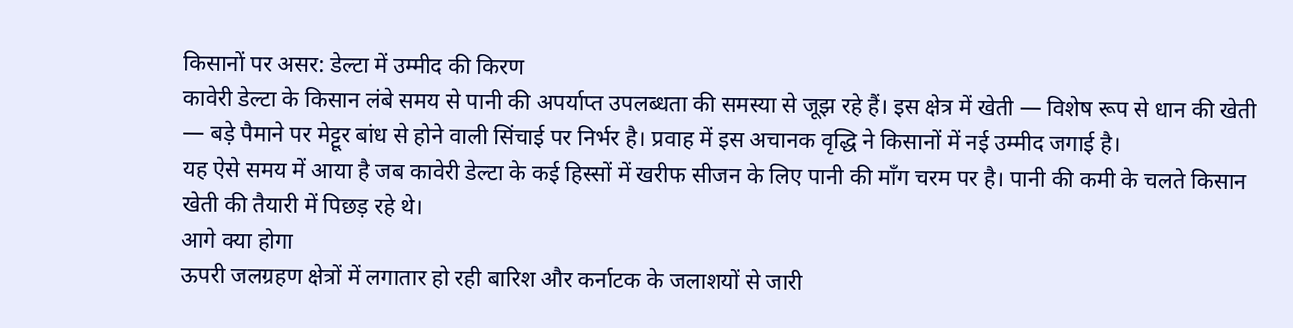किसानों पर असर: डेल्टा में उम्मीद की किरण
कावेरी डेल्टा के किसान लंबे समय से पानी की अपर्याप्त उपलब्धता की समस्या से जूझ रहे हैं। इस क्षेत्र में खेती — विशेष रूप से धान की खेती — बड़े पैमाने पर मेट्टूर बांध से होने वाली सिंचाई पर निर्भर है। प्रवाह में इस अचानक वृद्धि ने किसानों में नई उम्मीद जगाई है।
यह ऐसे समय में आया है जब कावेरी डेल्टा के कई हिस्सों में खरीफ सीजन के लिए पानी की माँग चरम पर है। पानी की कमी के चलते किसान खेती की तैयारी में पिछड़ रहे थे।
आगे क्या होगा
ऊपरी जलग्रहण क्षेत्रों में लगातार हो रही बारिश और कर्नाटक के जलाशयों से जारी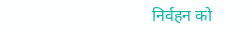निर्वहन को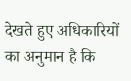देखते हुए अधिकारियों का अनुमान है कि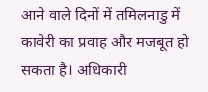आने वाले दिनों में तमिलनाडु में कावेरी का प्रवाह और मजबूत हो सकता है। अधिकारी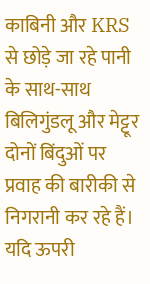काबिनी और KRS से छोड़े जा रहे पानी के साथ-साथ बिलिगुंडलू और मेट्टूर दोनों बिंदुओं पर प्रवाह की बारीकी से निगरानी कर रहे हैं।
यदि ऊपरी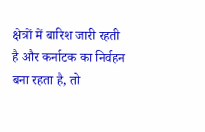क्षेत्रों में बारिश जारी रहती है और कर्नाटक का निर्वहन बना रहता है, तो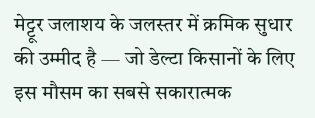मेट्टूर जलाशय के जलस्तर में क्रमिक सुधार की उम्मीद है — जो डेल्टा किसानों के लिए इस मौसम का सबसे सकारात्मक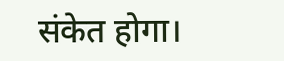संकेत होगा।